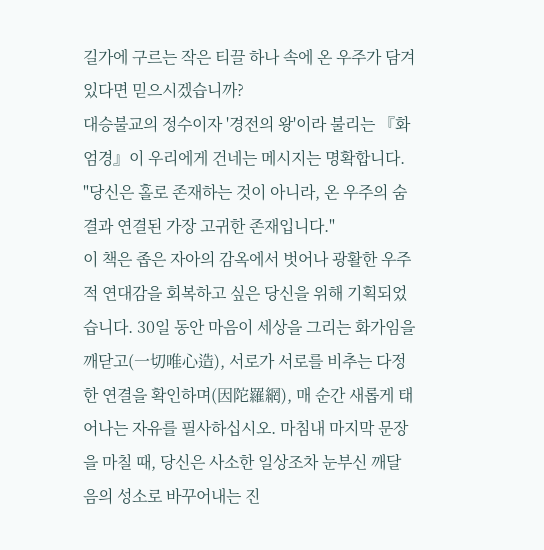길가에 구르는 작은 티끌 하나 속에 온 우주가 담겨 있다면 믿으시겠습니까?
대승불교의 정수이자 '경전의 왕'이라 불리는 『화엄경』이 우리에게 건네는 메시지는 명확합니다.
"당신은 홀로 존재하는 것이 아니라, 온 우주의 숨결과 연결된 가장 고귀한 존재입니다."
이 책은 좁은 자아의 감옥에서 벗어나 광활한 우주적 연대감을 회복하고 싶은 당신을 위해 기획되었습니다. 30일 동안 마음이 세상을 그리는 화가임을 깨닫고(一切唯心造), 서로가 서로를 비추는 다정한 연결을 확인하며(因陀羅網), 매 순간 새롭게 태어나는 자유를 필사하십시오. 마침내 마지막 문장을 마칠 때, 당신은 사소한 일상조차 눈부신 깨달음의 성소로 바꾸어내는 진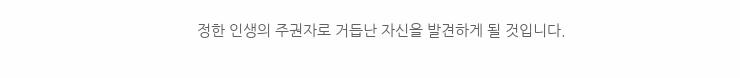정한 인생의 주권자로 거듭난 자신을 발견하게 될 것입니다.